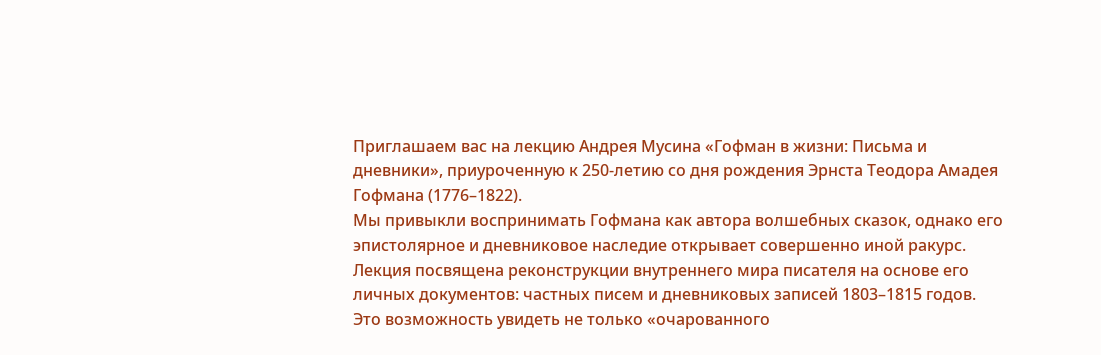Приглашаем вас на лекцию Андрея Мусина «Гофман в жизни: Письма и дневники», приуроченную к 250-летию со дня рождения Эрнста Теодора Амадея Гофмана (1776–1822).
Мы привыкли воспринимать Гофмана как автора волшебных сказок, однако его эпистолярное и дневниковое наследие открывает совершенно иной ракурс. Лекция посвящена реконструкции внутреннего мира писателя на основе его личных документов: частных писем и дневниковых записей 1803–1815 годов. Это возможность увидеть не только «очарованного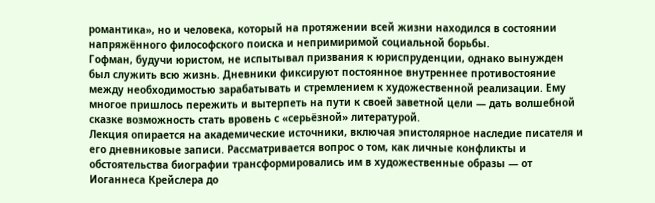романтика», но и человека, который на протяжении всей жизни находился в состоянии напряжённого философского поиска и непримиримой социальной борьбы.
Гофман, будучи юристом, не испытывал призвания к юриспруденции, однако вынужден был служить всю жизнь. Дневники фиксируют постоянное внутреннее противостояние между необходимостью зарабатывать и стремлением к художественной реализации. Ему многое пришлось пережить и вытерпеть на пути к своей заветной цели — дать волшебной сказке возможность стать вровень с «серьёзной» литературой.
Лекция опирается на академические источники, включая эпистолярное наследие писателя и его дневниковые записи. Рассматривается вопрос о том, как личные конфликты и обстоятельства биографии трансформировались им в художественные образы — от Иоганнеса Крейслера до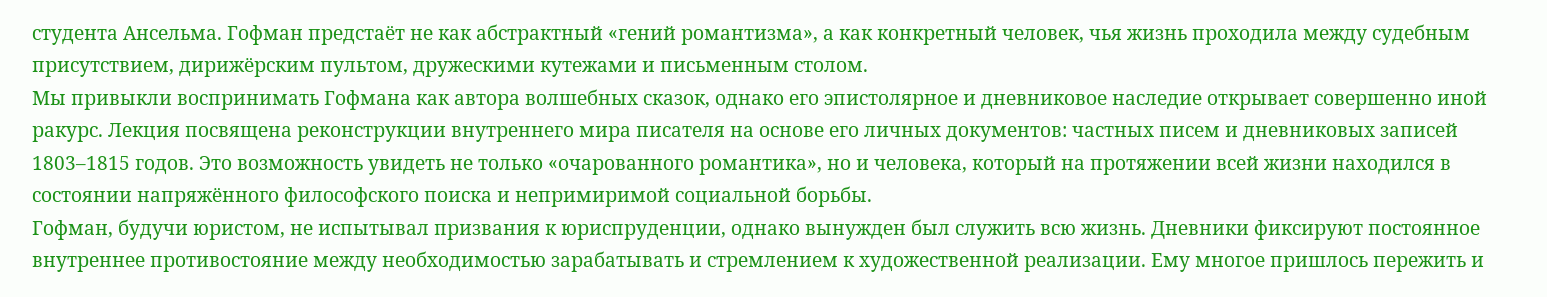студента Ансельма. Гофман предстаёт не как абстрактный «гений романтизма», а как конкретный человек, чья жизнь проходила между судебным присутствием, дирижёрским пультом, дружескими кутежами и письменным столом.
Мы привыкли воспринимать Гофмана как автора волшебных сказок, однако его эпистолярное и дневниковое наследие открывает совершенно иной ракурс. Лекция посвящена реконструкции внутреннего мира писателя на основе его личных документов: частных писем и дневниковых записей 1803–1815 годов. Это возможность увидеть не только «очарованного романтика», но и человека, который на протяжении всей жизни находился в состоянии напряжённого философского поиска и непримиримой социальной борьбы.
Гофман, будучи юристом, не испытывал призвания к юриспруденции, однако вынужден был служить всю жизнь. Дневники фиксируют постоянное внутреннее противостояние между необходимостью зарабатывать и стремлением к художественной реализации. Ему многое пришлось пережить и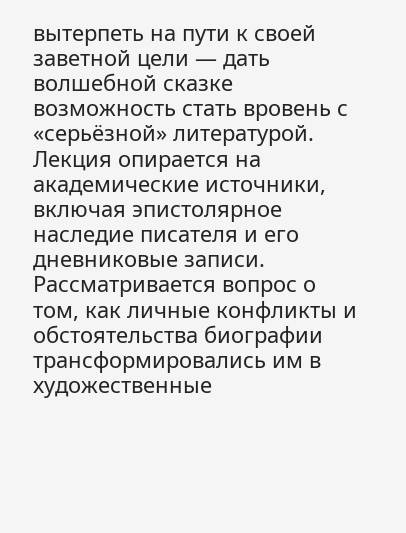вытерпеть на пути к своей заветной цели — дать волшебной сказке возможность стать вровень с «серьёзной» литературой.
Лекция опирается на академические источники, включая эпистолярное наследие писателя и его дневниковые записи. Рассматривается вопрос о том, как личные конфликты и обстоятельства биографии трансформировались им в художественные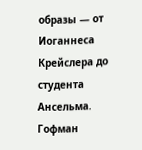образы — от Иоганнеса Крейслера до студента Ансельма. Гофман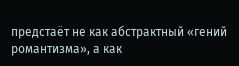предстаёт не как абстрактный «гений романтизма», а как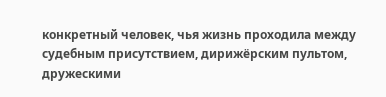конкретный человек, чья жизнь проходила между судебным присутствием, дирижёрским пультом, дружескими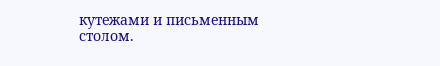кутежами и письменным столом.